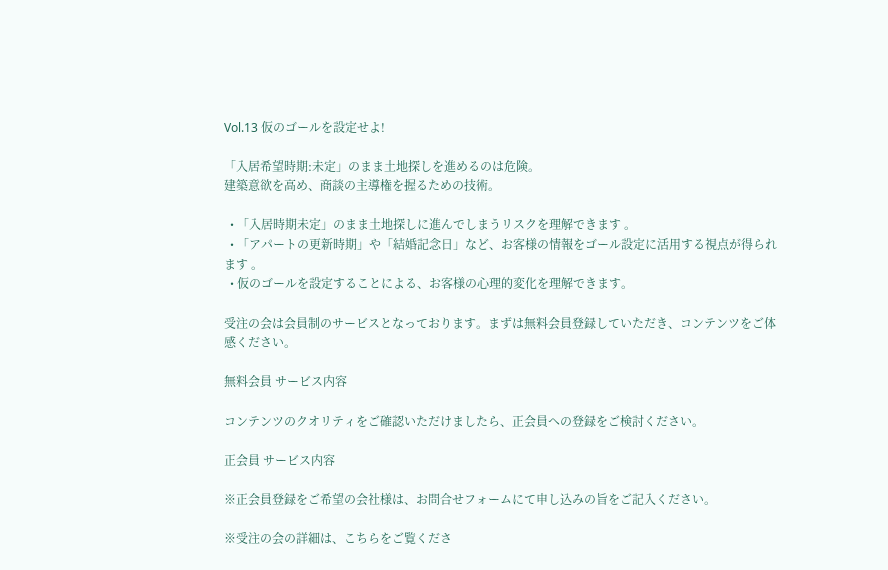Vol.13 仮のゴールを設定せよ!

「入居希望時期:未定」のまま土地探しを進めるのは危険。
建築意欲を高め、商談の主導権を握るための技術。

  • 「入居時期未定」のまま土地探しに進んでしまうリスクを理解できます 。
  • 「アパートの更新時期」や「結婚記念日」など、お客様の情報をゴール設定に活用する視点が得られます 。
  • 仮のゴールを設定することによる、お客様の心理的変化を理解できます。

受注の会は会員制のサービスとなっております。まずは無料会員登録していただき、コンテンツをご体感ください。

無料会員 サービス内容

コンテンツのクオリティをご確認いただけましたら、正会員への登録をご検討ください。

正会員 サービス内容

※正会員登録をご希望の会社様は、お問合せフォームにて申し込みの旨をご記入ください。

※受注の会の詳細は、こちらをご覧くださ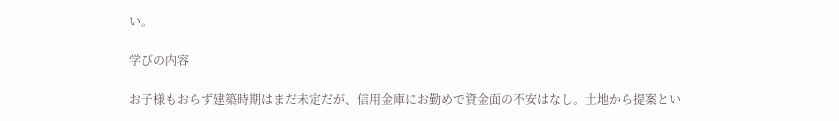い。

学びの内容

お子様もおらず建築時期はまだ未定だが、信用金庫にお勤めで資金面の不安はなし。土地から提案とい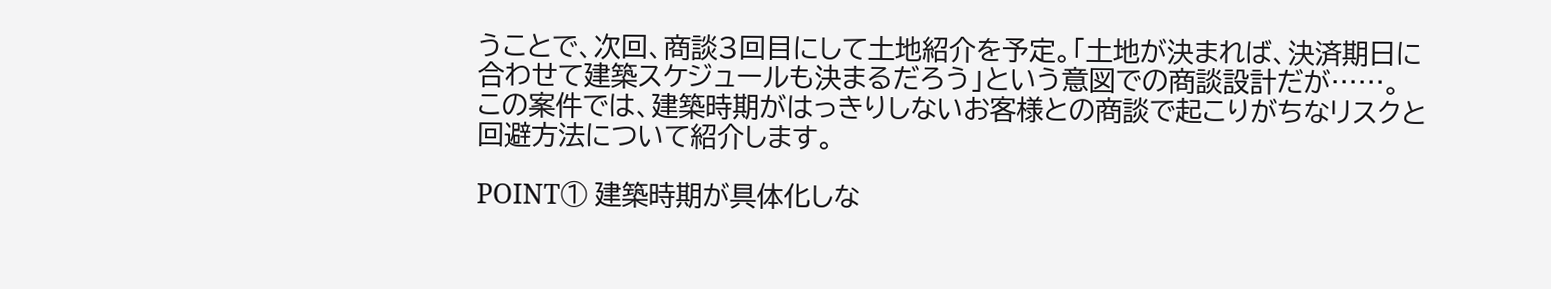うことで、次回、商談3回目にして土地紹介を予定。「土地が決まれば、決済期日に合わせて建築スケジュールも決まるだろう」という意図での商談設計だが……。
この案件では、建築時期がはっきりしないお客様との商談で起こりがちなリスクと回避方法について紹介します。

POINT① 建築時期が具体化しな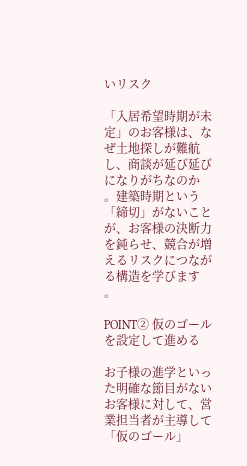いリスク

「入居希望時期が未定」のお客様は、なぜ土地探しが難航し、商談が延び延びになりがちなのか 。建築時期という「締切」がないことが、お客様の決断力を鈍らせ、競合が増えるリスクにつながる構造を学びます 。

POINT② 仮のゴールを設定して進める

お子様の進学といった明確な節目がないお客様に対して、営業担当者が主導して「仮のゴール」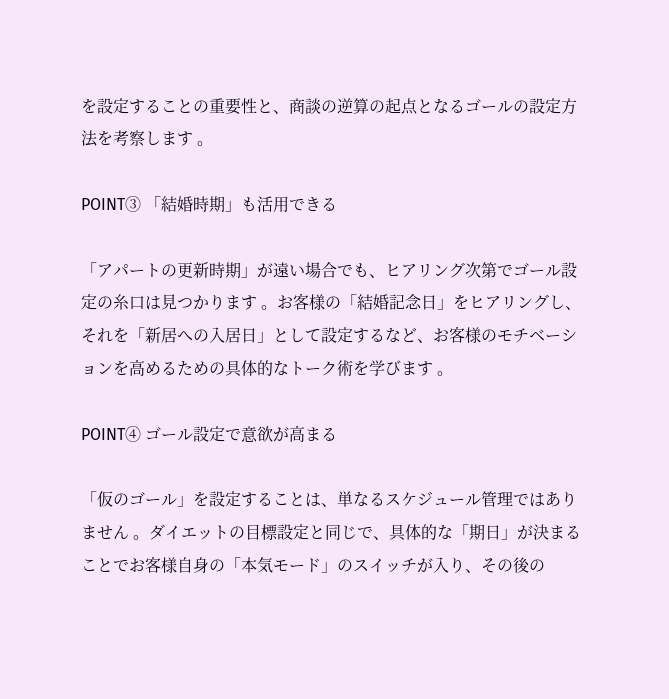を設定することの重要性と、商談の逆算の起点となるゴールの設定方法を考察します 。

POINT③ 「結婚時期」も活用できる

「アパートの更新時期」が遠い場合でも、ヒアリング次第でゴール設定の糸口は見つかります 。お客様の「結婚記念日」をヒアリングし、それを「新居への入居日」として設定するなど、お客様のモチベーションを高めるための具体的なトーク術を学びます 。

POINT④ ゴール設定で意欲が高まる

「仮のゴール」を設定することは、単なるスケジュール管理ではありません 。ダイエットの目標設定と同じで、具体的な「期日」が決まることでお客様自身の「本気モード」のスイッチが入り、その後の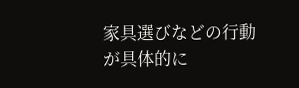家具選びなどの行動が具体的に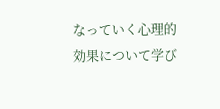なっていく心理的効果について学び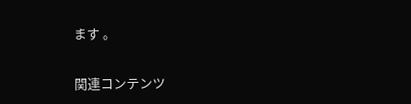ます 。

関連コンテンツ